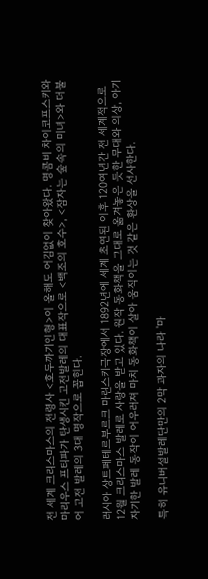전 세계 크리스마스의 전령사 <호두까기인형>이 올해도 어김없이 찾아왔다. 명콤비 차이코프스키와 마리우스 프티파가 탄생시킨 고전발레의 대표작으로 <백조의 호수>, <잠자는 숲속의 미녀>와 더불어 고전 발레의 3대 명작으로 꼽힌다.

러시아 상트페테르부르크 마린스키극장에서 1892년에 세계 초연된 이후 120여년간 전 세계적으로 12월 크리스마스 발레로 사랑을 받고 있다. 원작 동화책을 그대로 옮겨놓은 듯한 무대와 의상, 아기자기한 발레 동작이 어우러져 마치 동화책이 살아 움직이는 것 같은 환상을 선사한다.

특히 유니버설발레단만의 2막 과자의 나라 '마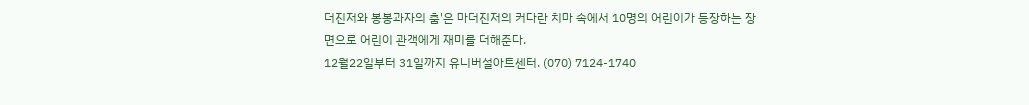더진저와 봉봉과자의 춤'은 마더진저의 커다란 치마 속에서 10명의 어린이가 등장하는 장면으로 어린이 관객에게 재미를 더해준다.
12월22일부터 31일까지 유니버설아트센터. (070) 7124-1740